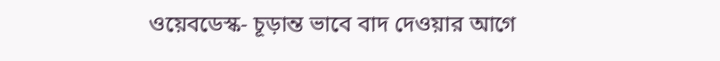ওয়েবডেস্ক- চূড়ান্ত ভাবে বাদ দেওয়ার আগে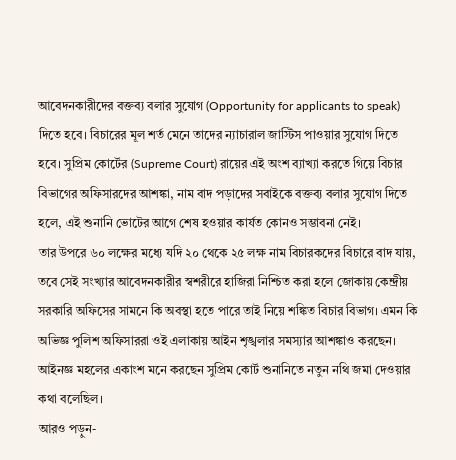আবেদনকারীদের বক্তব্য বলার সুযোগ (Opportunity for applicants to speak) দিতে হবে। বিচারের মূল শর্ত মেনে তাদের ন্যাচারাল জাস্টিস পাওয়ার সুযোগ দিতে হবে। সুপ্রিম কোর্টের (Supreme Court) রায়ের এই অংশ ব্যাখ্যা করতে গিয়ে বিচার বিভাগের অফিসারদের আশঙ্কা, নাম বাদ পড়াদের সবাইকে বক্তব্য বলার সুযোগ দিতে হলে, এই শুনানি ভোটের আগে শেষ হওয়ার কার্যত কোনও সম্ভাবনা নেই।
তার উপরে ৬০ লক্ষের মধ্যে যদি ২০ থেকে ২৫ লক্ষ নাম বিচারকদের বিচারে বাদ যায়, তবে সেই সংখ্যার আবেদনকারীর স্বশরীরে হাজিরা নিশ্চিত করা হলে জোকায় কেন্দ্রীয় সরকারি অফিসের সামনে কি অবস্থা হতে পারে তাই নিয়ে শঙ্কিত বিচার বিভাগ। এমন কি অভিজ্ঞ পুলিশ অফিসাররা ওই এলাকায় আইন শৃঙ্খলার সমস্যার আশঙ্কাও করছেন। আইনজ্ঞ মহলের একাংশ মনে করছেন সুপ্রিম কোর্ট শুনানিতে নতুন নথি জমা দেওয়ার কথা বলেছিল।
আরও পড়ুন-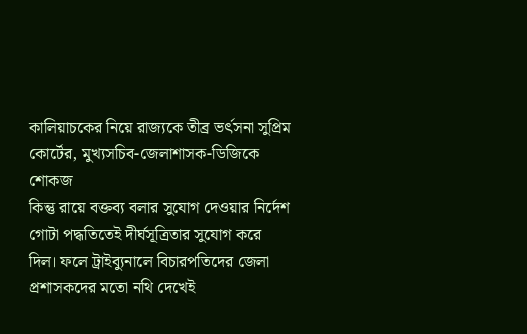কালিয়াচকের নিয়ে রাজ্যকে তীব্র ভর্ৎসনা সুপ্রিম কোর্টের, মুখ্যসচিব-জেলাশাসক-ডিজিকে শোকজ
কিন্তু রায়ে বক্তব্য বলার সুযোগ দেওয়ার নির্দেশ গোটা পদ্ধতিতেই দীর্ঘসূত্রিতার সুযোগ করে দিল। ফলে ট্রাইব্যুনালে বিচারপতিদের জেলা প্রশাসকদের মতো নথি দেখেই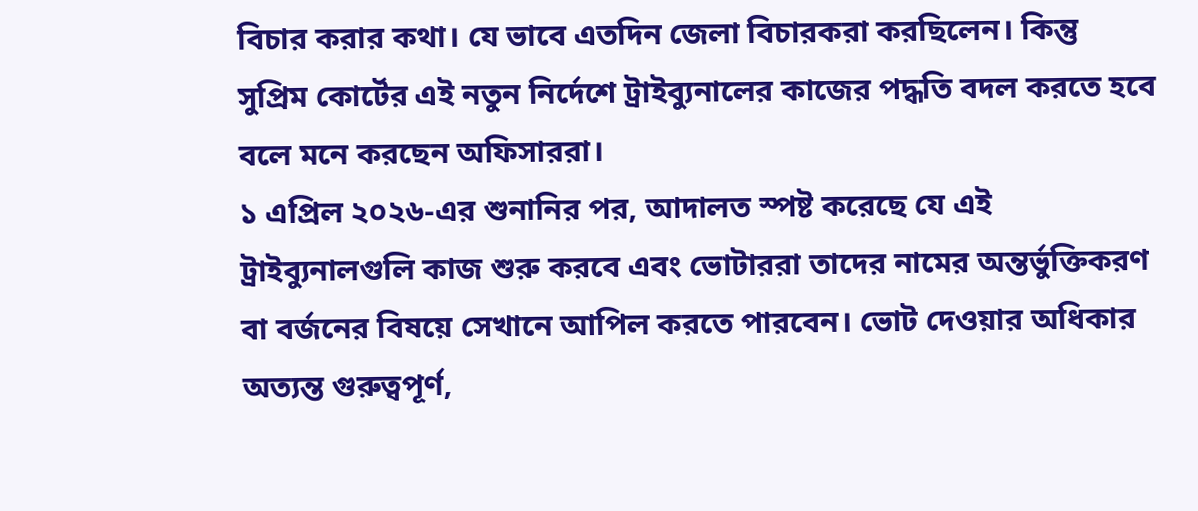বিচার করার কথা। যে ভাবে এতদিন জেলা বিচারকরা করছিলেন। কিন্তু সুপ্রিম কোর্টের এই নতুন নির্দেশে ট্রাইব্যুনালের কাজের পদ্ধতি বদল করতে হবে বলে মনে করছেন অফিসাররা।
১ এপ্রিল ২০২৬-এর শুনানির পর, আদালত স্পষ্ট করেছে যে এই ট্রাইব্যুনালগুলি কাজ শুরু করবে এবং ভোটাররা তাদের নামের অন্তর্ভুক্তিকরণ বা বর্জনের বিষয়ে সেখানে আপিল করতে পারবেন। ভোট দেওয়ার অধিকার অত্যন্ত গুরুত্বপূর্ণ,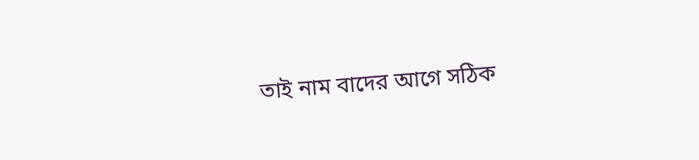তাই নাম বাদের আগে সঠিক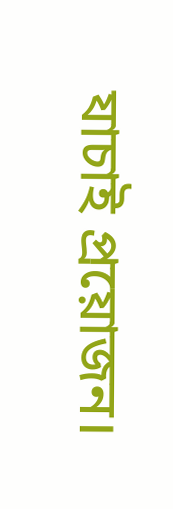যাচাই প্রয়োজন।